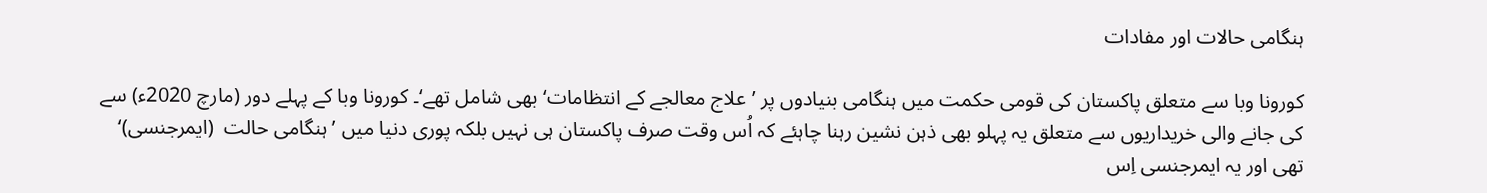ہنگامی حالات اور مفادات

کورونا وبا سے متعلق پاکستان کی قومی حکمت میں ہنگامی بنیادوں پر ’علاج معالجے کے انتظامات‘ بھی شامل تھے‘۔ کورونا وبا کے پہلے دور (مارچ 2020ء) سے کی جانے والی خریداریوں سے متعلق یہ پہلو بھی ذہن نشین رہنا چاہئے کہ اُس وقت صرف پاکستان ہی نہیں بلکہ پوری دنیا میں ’ہنگامی حالت  (ایمرجنسی)‘ تھی اور یہ ایمرجنسی اِس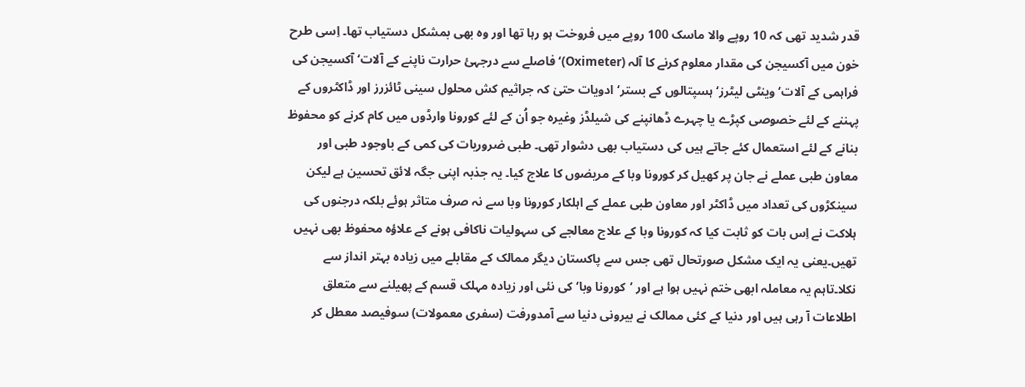قدر شدید تھی کہ 10 روپے والا ماسک 100 روپے میں فروخت ہو رہا تھا اور وہ بھی بمشکل دستیاب تھا۔ اِسی طرح خون میں آکسیجن کی مقدار معلوم کرنے کا آلہ (Oximeter)‘ فاصلے سے درجہئ حرارت ناپنے کے آلات‘ آکسیجن کی فراہمی کے آلات‘ وینٹی لیٹرز‘ ہسپتالوں کے بستر‘ ادویات حتیٰ کہ جراثیم کش محلول سینی ٹائزرز اور ڈاکٹروں کے پہننے کے لئے خصوصی کپڑے یا چہرے ڈھانپنے کی شیلڈز وغیرہ جو اُن کے لئے کورونا وارڈوں میں کام کرنے کو محفوظ بنانے کے لئے استعمال کئے جاتے ہیں کی دستیاب بھی دشوار تھی۔ طبی ضروریات کی کمی کے باوجود طبی اور معاون طبی عملے نے جان پر کھیل کر کورونا وبا کے مریضوں کا علاج کیا۔ یہ جذبہ اپنی جگہ لائق تحسین ہے لیکن سینکڑوں کی تعداد میں ڈاکٹر اور معاون طبی عملے کے اہلکار کورونا وبا سے نہ صرف متاثر ہوئے بلکہ درجنوں کی ہلاکت نے اِس بات کو ثابت کیا کہ کورونا وبا کے علاج معالجے کی سہولیات ناکافی ہونے کے علاؤہ محفوظ بھی نہیں تھیں۔یعنی یہ ایک مشکل صورتحال تھی جس سے پاکستان دیگر ممالک کے مقابلے میں زیادہ بہتر انداز سے نکلا۔تاہم یہ معاملہ ابھی ختم نہیں ہوا ہے اور ’کورونا وبا‘ کی نئی اور زیادہ مہلک قسم کے پھیلنے سے متعلق اطلاعات آ رہی ہیں اور دنیا کے کئی ممالک نے بیرونی دنیا سے آمدورفت (سفری معمولات) سوفیصد معطل کر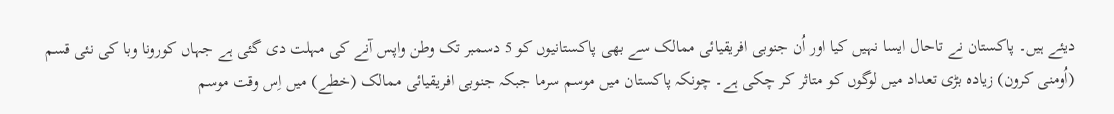دیئے ہیں۔ پاکستان نے تاحال ایسا نہیں کیا اور اُن جنوبی افریقیائی ممالک سے بھی پاکستانیوں کو 5 دسمبر تک وطن واپس آنے کی مہلت دی گئی ہے جہاں کورونا وبا کی نئی قسم (اُومنی کرون) زیادہ بڑی تعداد میں لوگوں کو متاثر کر چکی ہے۔ چونکہ پاکستان میں موسم سرما جبکہ جنوبی افریقیائی ممالک (خطے) میں اِس وقت موسم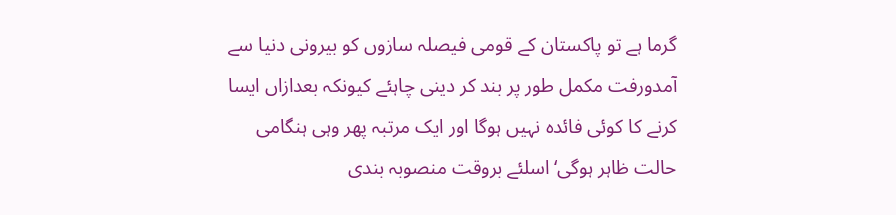گرما ہے تو پاکستان کے قومی فیصلہ سازوں کو بیرونی دنیا سے آمدورفت مکمل طور پر بند کر دینی چاہئے کیونکہ بعدازاں ایسا کرنے کا کوئی فائدہ نہیں ہوگا اور ایک مرتبہ پھر وہی ہنگامی حالت ظاہر ہوگی‘اسلئے بروقت منصوبہ بندی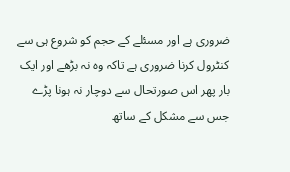ضروری ہے اور مسئلے کے حجم کو شروع ہی سے کنٹرول کرنا ضروری ہے تاکہ وہ نہ بڑھے اور ایک بار پھر اس صورتحال سے دوچار نہ ہونا پڑے جس سے مشکل کے ساتھ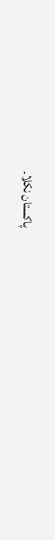پاکستان نکلا۔